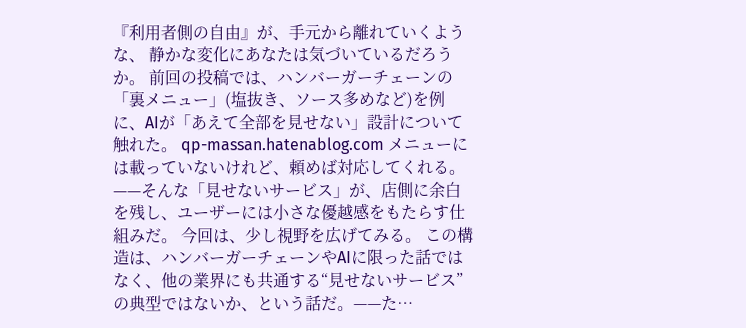『利用者側の自由』が、手元から離れていくような、 静かな変化にあなたは気づいているだろうか。 前回の投稿では、ハンバーガーチェーンの「裏メニュー」(塩抜き、ソース多めなど)を例に、AIが「あえて全部を見せない」設計について触れた。 qp-massan.hatenablog.com メニューには載っていないけれど、頼めば対応してくれる。——そんな「見せないサービス」が、店側に余白を残し、ユーザーには小さな優越感をもたらす仕組みだ。 今回は、少し視野を広げてみる。 この構造は、ハンバーガーチェーンやAIに限った話ではなく、他の業界にも共通する“見せないサービス”の典型ではないか、という話だ。——た…